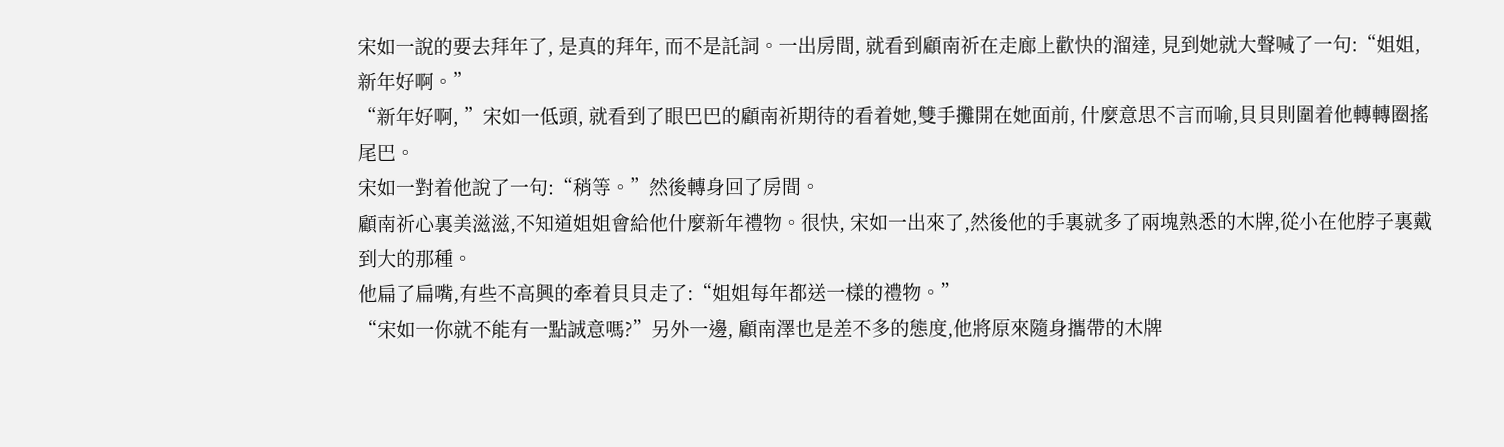宋如一說的要去拜年了, 是真的拜年, 而不是託詞。一出房間, 就看到顧南祈在走廊上歡快的溜達, 見到她就大聲喊了一句:“姐姐, 新年好啊。”
“新年好啊, ”宋如一低頭, 就看到了眼巴巴的顧南祈期待的看着她,雙手攤開在她面前, 什麼意思不言而喻,貝貝則圍着他轉轉圈搖尾巴。
宋如一對着他說了一句:“稍等。”然後轉身回了房間。
顧南祈心裏美滋滋,不知道姐姐會給他什麼新年禮物。很快, 宋如一出來了,然後他的手裏就多了兩塊熟悉的木牌,從小在他脖子裏戴到大的那種。
他扁了扁嘴,有些不高興的牽着貝貝走了:“姐姐每年都送一樣的禮物。”
“宋如一你就不能有一點誠意嗎?”另外一邊, 顧南澤也是差不多的態度,他將原來隨身攜帶的木牌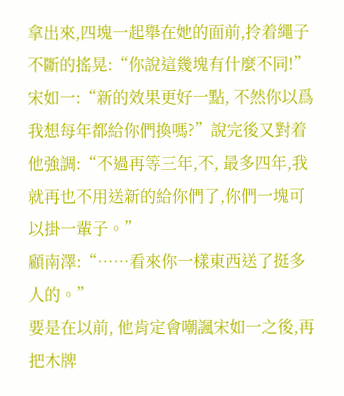拿出來,四塊一起舉在她的面前,拎着繩子不斷的搖晃:“你說這幾塊有什麼不同!”
宋如一:“新的效果更好一點, 不然你以爲我想每年都給你們換嗎?”說完後又對着他強調:“不過再等三年,不, 最多四年,我就再也不用送新的給你們了,你們一塊可以掛一輩子。”
顧南澤:“……看來你一樣東西送了挺多人的。”
要是在以前, 他肯定會嘲諷宋如一之後,再把木牌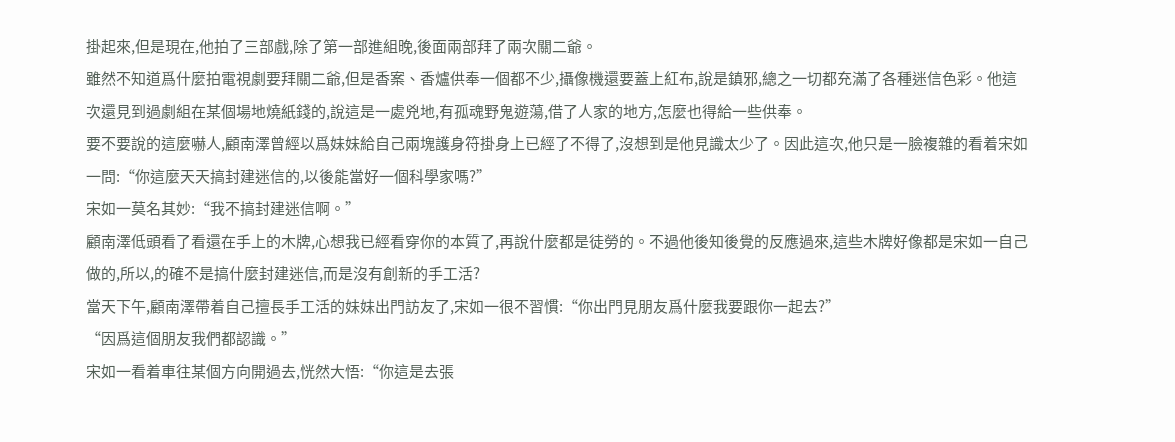掛起來,但是現在,他拍了三部戲,除了第一部進組晚,後面兩部拜了兩次關二爺。
雖然不知道爲什麼拍電視劇要拜關二爺,但是香案、香爐供奉一個都不少,攝像機還要蓋上紅布,說是鎮邪,總之一切都充滿了各種迷信色彩。他這次還見到過劇組在某個場地燒紙錢的,說這是一處兇地,有孤魂野鬼遊蕩,借了人家的地方,怎麼也得給一些供奉。
要不要說的這麼嚇人,顧南澤曾經以爲妹妹給自己兩塊護身符掛身上已經了不得了,沒想到是他見識太少了。因此這次,他只是一臉複雜的看着宋如一問:“你這麼天天搞封建迷信的,以後能當好一個科學家嗎?”
宋如一莫名其妙:“我不搞封建迷信啊。”
顧南澤低頭看了看還在手上的木牌,心想我已經看穿你的本質了,再說什麼都是徒勞的。不過他後知後覺的反應過來,這些木牌好像都是宋如一自己做的,所以,的確不是搞什麼封建迷信,而是沒有創新的手工活?
當天下午,顧南澤帶着自己擅長手工活的妹妹出門訪友了,宋如一很不習慣:“你出門見朋友爲什麼我要跟你一起去?”
“因爲這個朋友我們都認識。”
宋如一看着車往某個方向開過去,恍然大悟:“你這是去張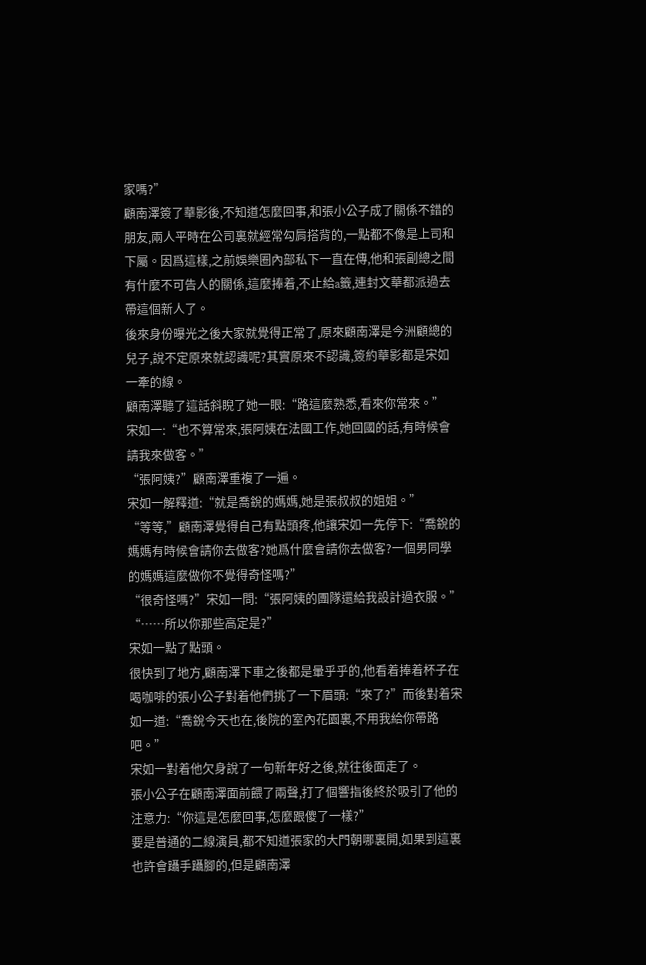家嗎?”
顧南澤簽了華影後,不知道怎麼回事,和張小公子成了關係不錯的朋友,兩人平時在公司裏就經常勾肩搭背的,一點都不像是上司和下屬。因爲這樣,之前娛樂圈內部私下一直在傳,他和張副總之間有什麼不可告人的關係,這麼捧着,不止給a籤,連封文華都派過去帶這個新人了。
後來身份曝光之後大家就覺得正常了,原來顧南澤是今洲顧總的兒子,說不定原來就認識呢?其實原來不認識,簽約華影都是宋如一牽的線。
顧南澤聽了這話斜睨了她一眼:“路這麼熟悉,看來你常來。”
宋如一:“也不算常來,張阿姨在法國工作,她回國的話,有時候會請我來做客。”
“張阿姨?”顧南澤重複了一遍。
宋如一解釋道:“就是喬銳的媽媽,她是張叔叔的姐姐。”
“等等,”顧南澤覺得自己有點頭疼,他讓宋如一先停下:“喬銳的媽媽有時候會請你去做客?她爲什麼會請你去做客?一個男同學的媽媽這麼做你不覺得奇怪嗎?”
“很奇怪嗎?”宋如一問:“張阿姨的團隊還給我設計過衣服。”
“……所以你那些高定是?”
宋如一點了點頭。
很快到了地方,顧南澤下車之後都是暈乎乎的,他看着捧着杯子在喝咖啡的張小公子對着他們挑了一下眉頭:“來了?”而後對着宋如一道:“喬銳今天也在,後院的室內花園裏,不用我給你帶路吧。”
宋如一對着他欠身說了一句新年好之後,就往後面走了。
張小公子在顧南澤面前餵了兩聲,打了個響指後終於吸引了他的注意力:“你這是怎麼回事,怎麼跟傻了一樣?”
要是普通的二線演員,都不知道張家的大門朝哪裏開,如果到這裏也許會躡手躡腳的,但是顧南澤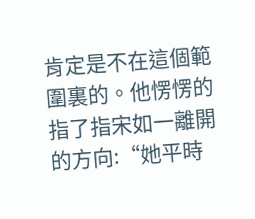肯定是不在這個範圍裏的。他愣愣的指了指宋如一離開的方向:“她平時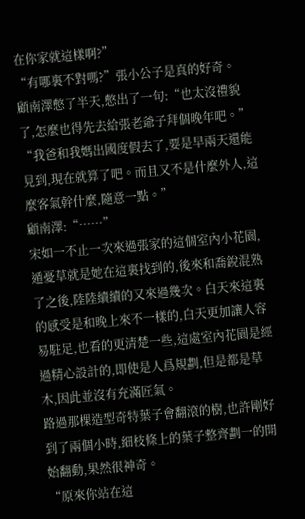在你家就這樣啊?”
“有哪裏不對嗎?”張小公子是真的好奇。
顧南澤憋了半天,憋出了一句:“也太沒禮貌了,怎麼也得先去給張老爺子拜個晚年吧。”
“我爸和我媽出國度假去了,要是早兩天還能見到,現在就算了吧。而且又不是什麼外人,這麼客氣幹什麼,隨意一點。”
顧南澤:“……”
宋如一不止一次來過張家的這個室內小花園,遁憂草就是她在這裏找到的,後來和喬銳混熟了之後,陸陸續續的又來過幾次。白天來這裏的感受是和晚上來不一樣的,白天更加讓人容易駐足,也看的更清楚一些,這處室內花園是經過精心設計的,即使是人爲規劃,但是都是草木,因此並沒有充滿匠氣。
路過那棵造型奇特葉子會翻滾的樹,也許剛好到了兩個小時,細枝條上的葉子整齊劃一的開始翻動,果然很神奇。
“原來你站在這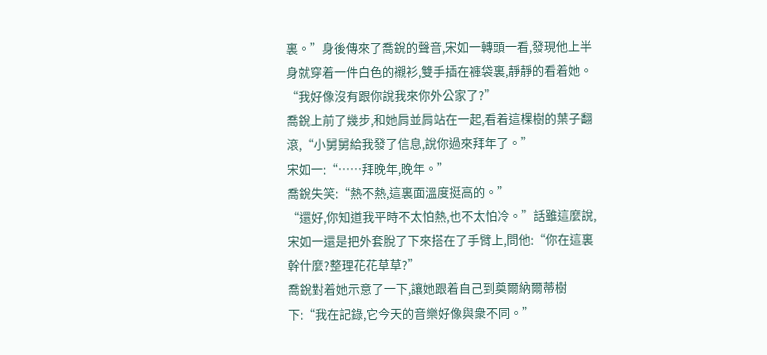裏。”身後傳來了喬銳的聲音,宋如一轉頭一看,發現他上半身就穿着一件白色的襯衫,雙手插在褲袋裏,靜靜的看着她。
“我好像沒有跟你說我來你外公家了?”
喬銳上前了幾步,和她肩並肩站在一起,看着這棵樹的葉子翻滾,“小舅舅給我發了信息,說你過來拜年了。”
宋如一:“……拜晚年,晚年。”
喬銳失笑:“熱不熱,這裏面溫度挺高的。”
“還好,你知道我平時不太怕熱,也不太怕冷。”話雖這麼說,宋如一還是把外套脫了下來搭在了手臂上,問他:“你在這裏幹什麼?整理花花草草?”
喬銳對着她示意了一下,讓她跟着自己到奠爾納爾蒂樹下:“我在記錄,它今天的音樂好像與衆不同。”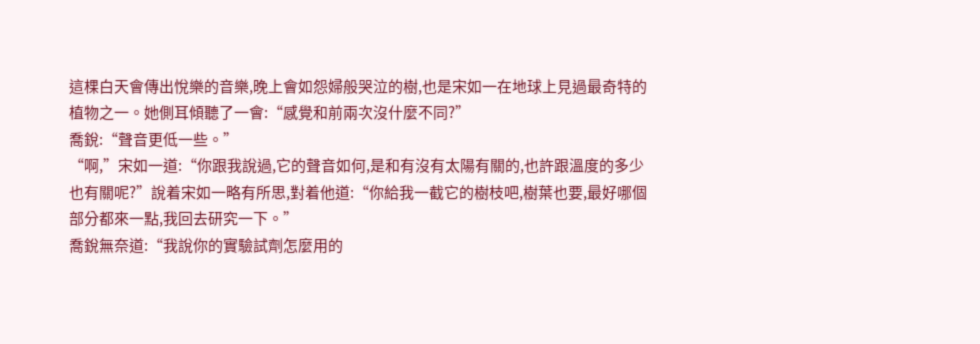這棵白天會傳出悅樂的音樂,晚上會如怨婦般哭泣的樹,也是宋如一在地球上見過最奇特的植物之一。她側耳傾聽了一會:“感覺和前兩次沒什麼不同?”
喬銳:“聲音更低一些。”
“啊,”宋如一道:“你跟我說過,它的聲音如何,是和有沒有太陽有關的,也許跟溫度的多少也有關呢?”說着宋如一略有所思,對着他道:“你給我一截它的樹枝吧,樹葉也要,最好哪個部分都來一點,我回去研究一下。”
喬銳無奈道:“我說你的實驗試劑怎麼用的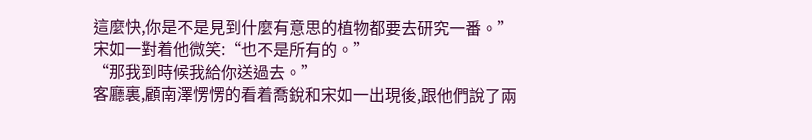這麼快,你是不是見到什麼有意思的植物都要去研究一番。”
宋如一對着他微笑:“也不是所有的。”
“那我到時候我給你送過去。”
客廳裏,顧南澤愣愣的看着喬銳和宋如一出現後,跟他們說了兩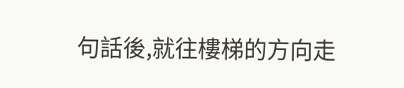句話後,就往樓梯的方向走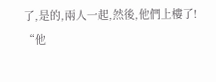了,是的,兩人一起,然後,他們上樓了!
“他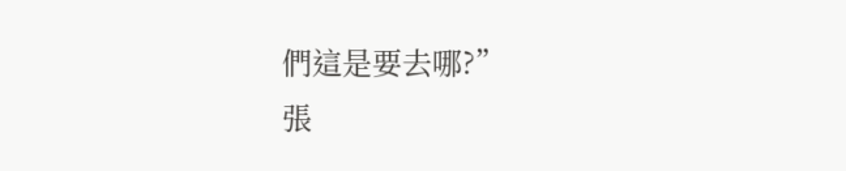們這是要去哪?”
張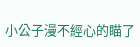小公子漫不經心的瞄了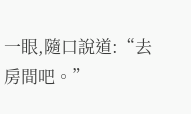一眼,隨口說道:“去房間吧。”